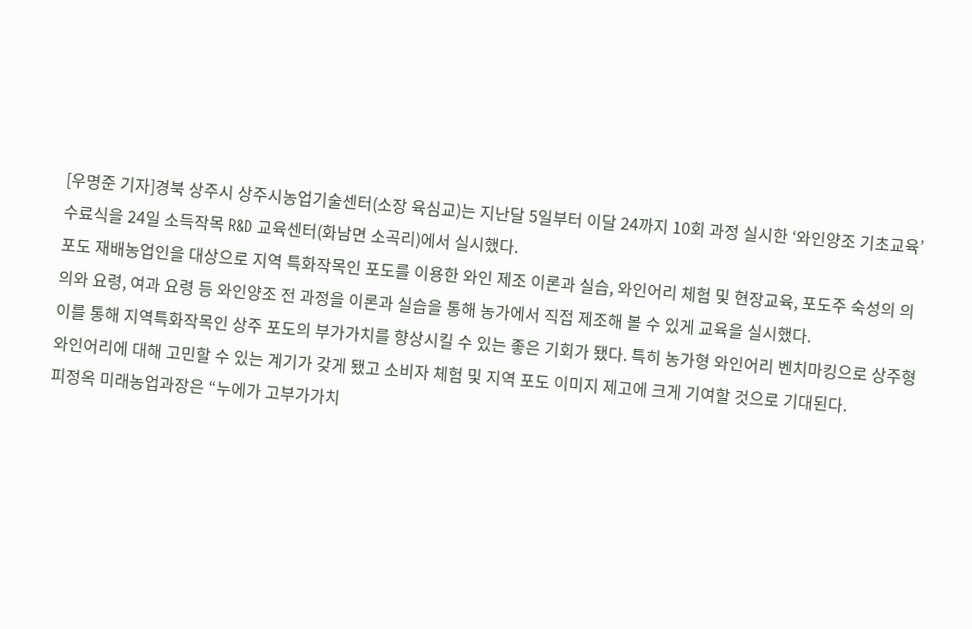[우명준 기자]경북 상주시 상주시농업기술센터(소장 육심교)는 지난달 5일부터 이달 24까지 10회 과정 실시한 ‘와인양조 기초교육’ 수료식을 24일 소득작목 R&D 교육센터(화남면 소곡리)에서 실시했다.
포도 재배농업인을 대상으로 지역 특화작목인 포도를 이용한 와인 제조 이론과 실습, 와인어리 체험 및 현장교육, 포도주 숙성의 의의와 요령, 여과 요령 등 와인양조 전 과정을 이론과 실습을 통해 농가에서 직접 제조해 볼 수 있게 교육을 실시했다.
이를 통해 지역특화작목인 상주 포도의 부가가치를 향상시킬 수 있는 좋은 기회가 됐다. 특히 농가형 와인어리 벤치마킹으로 상주형 와인어리에 대해 고민할 수 있는 계기가 갖게 됐고 소비자 체험 및 지역 포도 이미지 제고에 크게 기여할 것으로 기대된다.
피정옥 미래농업과장은 “누에가 고부가가치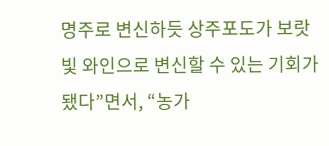명주로 변신하듯 상주포도가 보랏빛 와인으로 변신할 수 있는 기회가 됐다”면서, “농가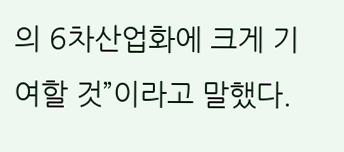의 6차산업화에 크게 기여할 것”이라고 말했다.